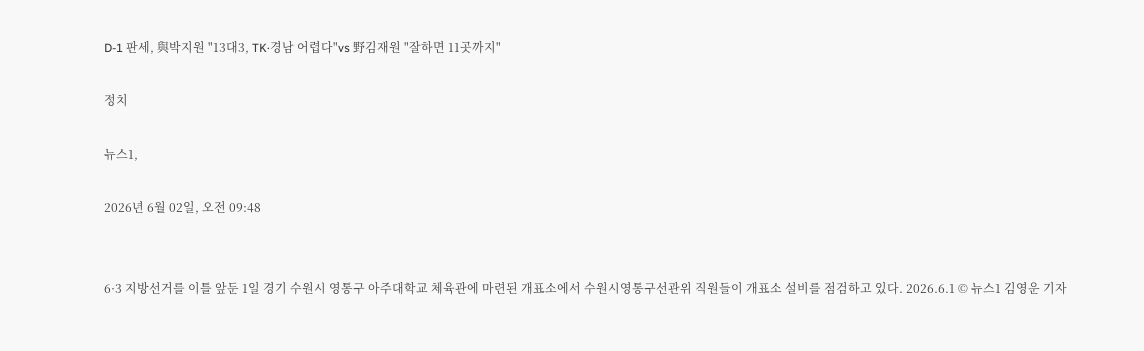D-1 판세, 與박지원 "13대3, TK·경남 어렵다"vs 野김재원 "잘하면 11곳까지"

정치

뉴스1,

2026년 6월 02일, 오전 09:48


6·3 지방선거를 이틀 앞둔 1일 경기 수원시 영통구 아주대학교 체육관에 마련된 개표소에서 수원시영통구선관위 직원들이 개표소 설비를 점검하고 있다. 2026.6.1 © 뉴스1 김영운 기자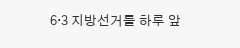6·3 지방선거를 하루 앞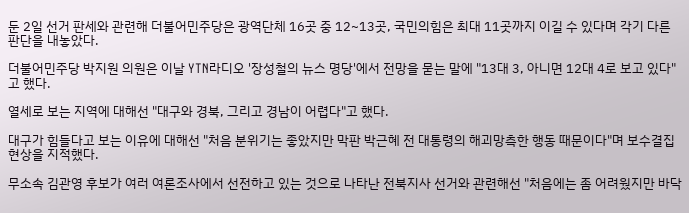둔 2일 선거 판세와 관련해 더불어민주당은 광역단체 16곳 중 12~13곳, 국민의힘은 최대 11곳까지 이길 수 있다며 각기 다른 판단을 내놓았다.

더불어민주당 박지원 의원은 이날 YTN라디오 '장성철의 뉴스 명당'에서 전망을 묻는 말에 "13대 3, 아니면 12대 4로 보고 있다"고 했다.

열세로 보는 지역에 대해선 "대구와 경북, 그리고 경남이 어렵다"고 했다.

대구가 힘들다고 보는 이유에 대해선 "처음 분위기는 좋았지만 막판 박근혜 전 대통령의 해괴망측한 행동 때문이다"며 보수결집 현상을 지적했다.

무소속 김관영 후보가 여러 여론조사에서 선전하고 있는 것으로 나타난 전북지사 선거와 관련해선 "처음에는 좀 어려웠지만 바닥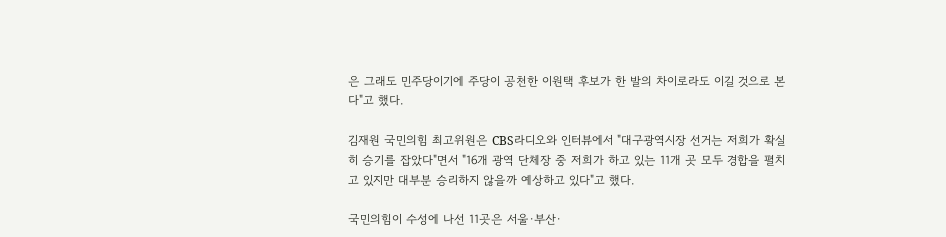은 그래도 민주당이기에 주당이 공천한 이원택 후보가 한 발의 차이로라도 이길 것으로 본다"고 했다.

김재원 국민의힘 최고위원은 CBS라디오와 인터뷰에서 "대구광역시장 선거는 저희가 확실히 승기를 잡았다"면서 "16개 광역 단체장 중 저희가 하고 있는 11개 곳 모두 경합을 펼치고 있지만 대부분 승리하지 않을까 예상하고 있다"고 했다.

국민의힘이 수성에 나선 11곳은 서울·부산·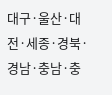대구·울산·대전·세종·경북·경남·충남·충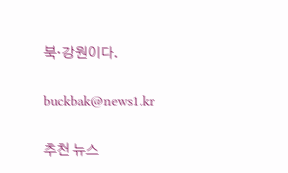북·강원이다.

buckbak@news1.kr

추천 뉴스